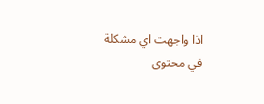اذا واجهت اي مشكلة في محتوى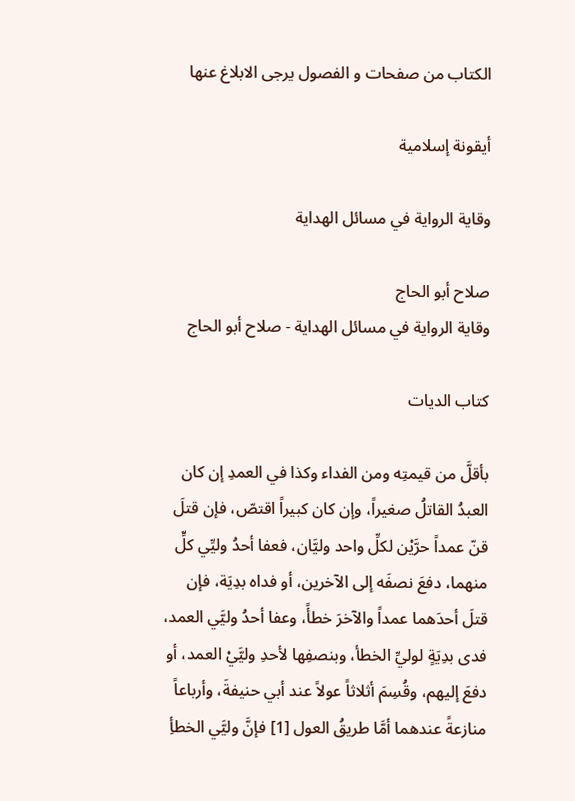الكتاب من صفحات و الفصول يرجى الابلاغ عنها

أيقونة إسلامية

وقاية الرواية في مسائل الهداية

صلاح أبو الحاج
وقاية الرواية في مسائل الهداية - صلاح أبو الحاج

كتاب الديات

بأقلَّ من قيمتِه ومن الفداء وكذا في العمدِ إن كان العبدُ القاتلُ صغيراً، وإن كان كبيراً اقتصّ، فإن قتلَ قنّ عمداً حرَّيْن لكلِّ واحد وليَّان، فعفا أحدُ وليِّي كلٍّ منهما، دفعَ نصفَه إلى الآخرين، أو فداه بدِيَة، فإن قتلَ أحدَهما عمداً والآخرَ خطأً، وعفا أحدُ وليَّي العمد، فدى بدِيَةٍ لوليِّ الخطأ، وبنصفِها لأحدِ وليَّيْ العمد، أو دفعَ إليهم، وقُسِمَ أثلاثاً عولاً عند أبي حنيفةَ، وأرباعاً منازعةً عندهما أمَّا طريقُ العول [1] فإنَّ وليَّي الخطأِ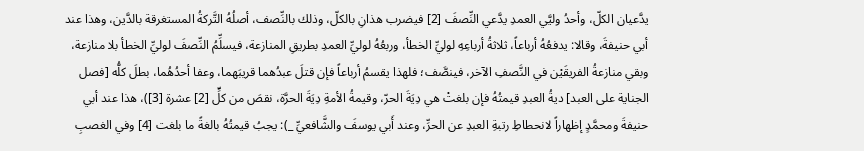يدَّعيان الكلّ، وأحدُ وليَّي العمدِ يدَّعي النِّصفَ [2] فيضرب هذانِ بالكلّ، وذلك بالنِّصف، أصلُهُ التَّركةُ المستغرقة بالدَّين، وهذا عند أبي حنيفةَ، وقالا: يدفعُهُ أرباعاً، ثلاثةُ أرباعِهِ لوليِّ الخطأ، وربعُهُ لوليِّ العمدِ بطريقِ المنازعة، فيسلِّمُ النِّصفَ لوليِّ الخطأ بلا منازعة، وبقي منازعةُ الفريقَيْن في النَّصفِ الآخر، فينصَّف؛ فلهذا يقسمُ أرباعاً فإن قتلَ عبدُهما قريبَهما، وعفا أحدُهُما، بطلَ كلُّه [فصل الجناية على العبد] ديةُ العبدِ قيمتُهُ فإن بلغتْ هي دِيَةَ الحرّ، وقيمةُ الأمةِ دِيَةَ الحرَّة، نقصَ من كلٍّ [2] عشرة [3])، هذا عند أبي حنيفةَ ومحمَّدٍ إظهاراً لانحطاطِ رتبةِ العبدِ عن الحرِّ، وعند أَبي يوسفَ والشَّافعيِّ _): يجبُ قيمتُهُ بالغةً ما بلغت [4] وفي الغصبِ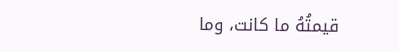قيمتُهُ ما كانت، وما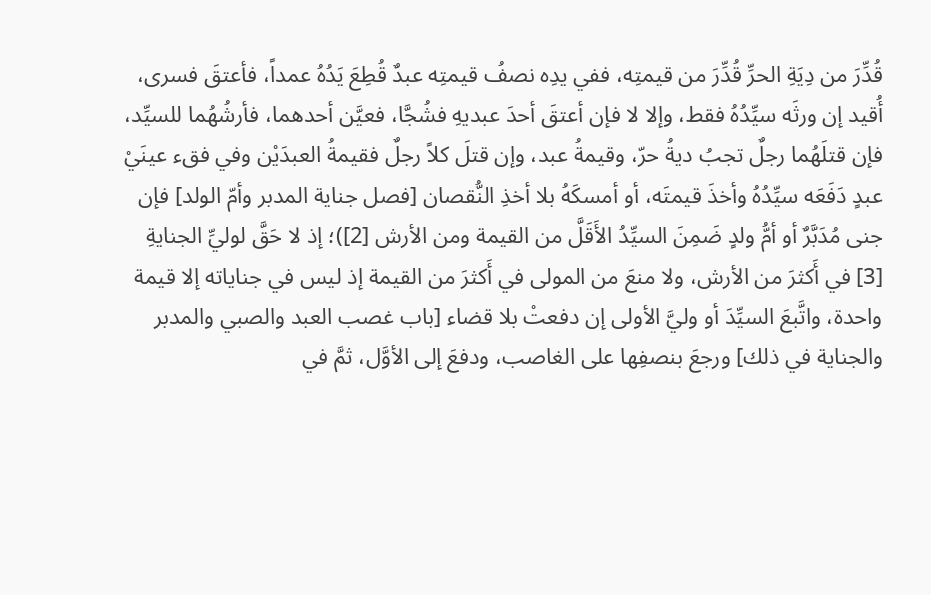قُدِّرَ من دِيَةِ الحرِّ قُدِّرَ من قيمتِه، ففي يدِه نصفُ قيمتِه عبدٌ قُطِعَ يَدُهُ عمداً، فأعتقَ فسرى، أُقيد إن ورثَه سيِّدُهُ فقط، وإلا لا فإن أعتقَ أحدَ عبديهِ فشُجَّا، فعيَّن أحدهما، فأرشُهُما للسيِّد، فإن قتلَهُما رجلٌ تجبُ ديةُ حرّ، وقيمةُ عبد، وإن قتلَ كلاً رجلٌ فقيمةُ العبدَيْن وفي فقء عينَيْ عبدٍ دَفَعَه سيِّدُهُ وأخذَ قيمتَه، أو أمسكَهُ بلا أخذِ النُّقصان [فصل جناية المدبر وأمّ الولد] فإن جنى مُدَبَّرٌ أو أمُّ ولدٍ ضَمِنَ السيِّدُ الأَقَلَّ من القيمة ومن الأرش [2])؛ إذ لا حَقَّ لوليِّ الجنايةِ [3] في أَكثرَ من الأرش، ولا منعَ من المولى في أَكثرَ من القيمة إذ ليس في جناياته إلا قيمة واحدة، واتَّبعَ السيِّدَ أو وليَّ الأولى إن دفعتْ بلا قضاء [باب غصب العبد والصبي والمدبر والجناية في ذلك] ورجعَ بنصفِها على الغاصب، ودفعَ إلى الأوَّل، ثمَّ في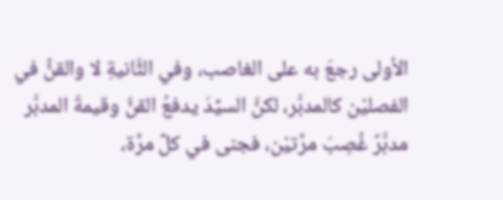الأولى رجعَ به على الغاصب، وفي الثَّانيةِ لا والقنُّ في الفصليْن كالمدبَّر، لكنَّ السيِّدَ يدفعُ القنَّ وقيمةَ المدبَّر مدبَّرٌ غُصِبَ مرَّتيْن، فجنى في كلِّ مرَّة،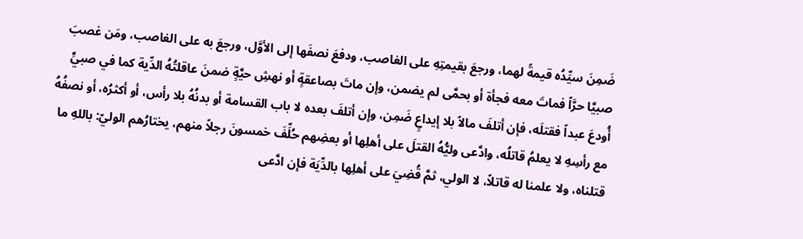ضَمِنَ سيِّدُه قيمةً لهما، ورجعَ بقيمتِهِ على الغاصب، ودفعَ نصفَها إلى الأوَّل، ورجعَ به على الغاصب، ومَن غصبَ صبيَّا حرَّاً فماتَ معه فجأة أو بحمَّى لم يضمن، وإن ماتَ بصاعقةٍ أو نهشِ حيَّةٍ ضمنَ عاقلتُهُ الدِّية كما في صبيٍّ أُودعَ عبداً فقتلَه، فإن أتلفَ مالاً بلا إيداعٍ ضَمِن، وإن أتلفَ بعده لا باب القسامة أو بدنُهُ بلا رأس، أو أكثرُه، أو نصفُهُ مع رأسِهِ لا يعلمُ قاتلُه، وادَّعى وليُّهُ القتلَ على أهلِها أو بعضِهم حُلِّفَ خمسونَ رجلاً منهم، يختارُهم الوليّ: باللهِ ما قتلناه، ولا علمنا له قاتلاً، لا الولي، ثمَّ قُضِيَ على أهلِها بالدِّيَة فإن ادَّعى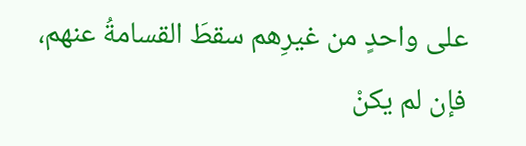على واحدٍ من غيرِهم سقطَ القسامةُ عنهم، فإن لم يكنْ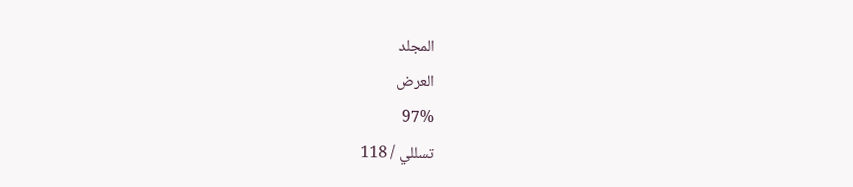المجلد
العرض
97%
تسللي / 118